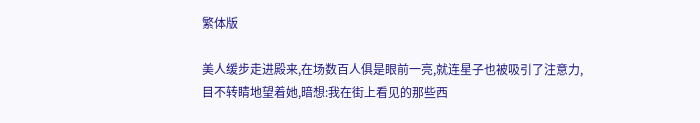繁体版

美人缓步走进殿来,在场数百人俱是眼前一亮,就连星子也被吸引了注意力,目不转睛地望着她,暗想:我在街上看见的那些西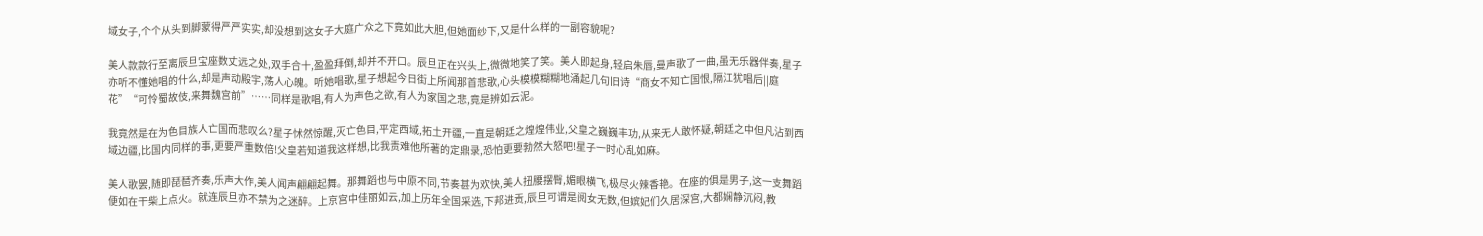域女子,个个从头到脚蒙得严严实实,却没想到这女子大庭广众之下竟如此大胆,但她面纱下,又是什么样的一副容貌呢?

美人款款行至离辰旦宝座数丈远之处,双手合十,盈盈拜倒,却并不开口。辰旦正在兴头上,微微地笑了笑。美人即起身,轻启朱唇,曼声歌了一曲,虽无乐器伴奏,星子亦听不懂她唱的什么,却是声动殿宇,荡人心魄。听她唱歌,星子想起今日街上所闻那首悲歌,心头模模糊糊地涌起几句旧诗“商女不知亡国恨,隔江犹唱后||庭花”“可怜蜀故伎,来舞魏宫前”……同样是歌唱,有人为声色之欲,有人为家国之悲,竟是辨如云泥。

我竟然是在为色目族人亡国而悲叹么?星子怵然惊醒,灭亡色目,平定西域,拓土开疆,一直是朝廷之煌煌伟业,父皇之巍巍丰功,从来无人敢怀疑,朝廷之中但凡沾到西域边疆,比国内同样的事,更要严重数倍!父皇若知道我这样想,比我责难他所著的定鼎录,恐怕更要勃然大怒吧!星子一时心乱如麻。

美人歌罢,随即琵琶齐奏,乐声大作,美人闻声翩翩起舞。那舞蹈也与中原不同,节奏甚为欢快,美人扭腰摆臀,媚眼横飞,极尽火辣香艳。在座的俱是男子,这一支舞蹈便如在干柴上点火。就连辰旦亦不禁为之迷醉。上京宫中佳丽如云,加上历年全国采选,下邦进贡,辰旦可谓是阅女无数,但嫔妃们久居深宫,大都娴静沉闷,教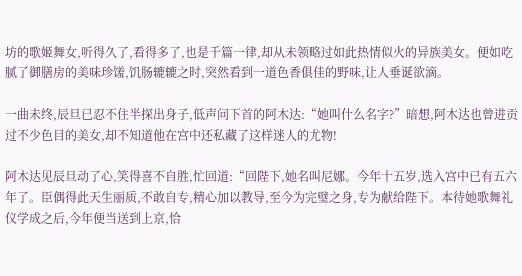坊的歌姬舞女,听得久了,看得多了,也是千篇一律,却从未领略过如此热情似火的异族美女。便如吃腻了御膳房的美味珍馐,饥肠辘辘之时,突然看到一道色香俱佳的野味,让人垂诞欲滴。

一曲未终,辰旦已忍不住半探出身子,低声问下首的阿木达:“她叫什么名字?”暗想,阿木达也曾进贡过不少色目的美女,却不知道他在宫中还私藏了这样迷人的尤物!

阿木达见辰旦动了心,笑得喜不自胜,忙回道:“回陛下,她名叫尼娜。今年十五岁,选入宫中已有五六年了。臣偶得此天生丽质,不敢自专,精心加以教导,至今为完璧之身,专为献给陛下。本待她歌舞礼仪学成之后,今年便当送到上京,恰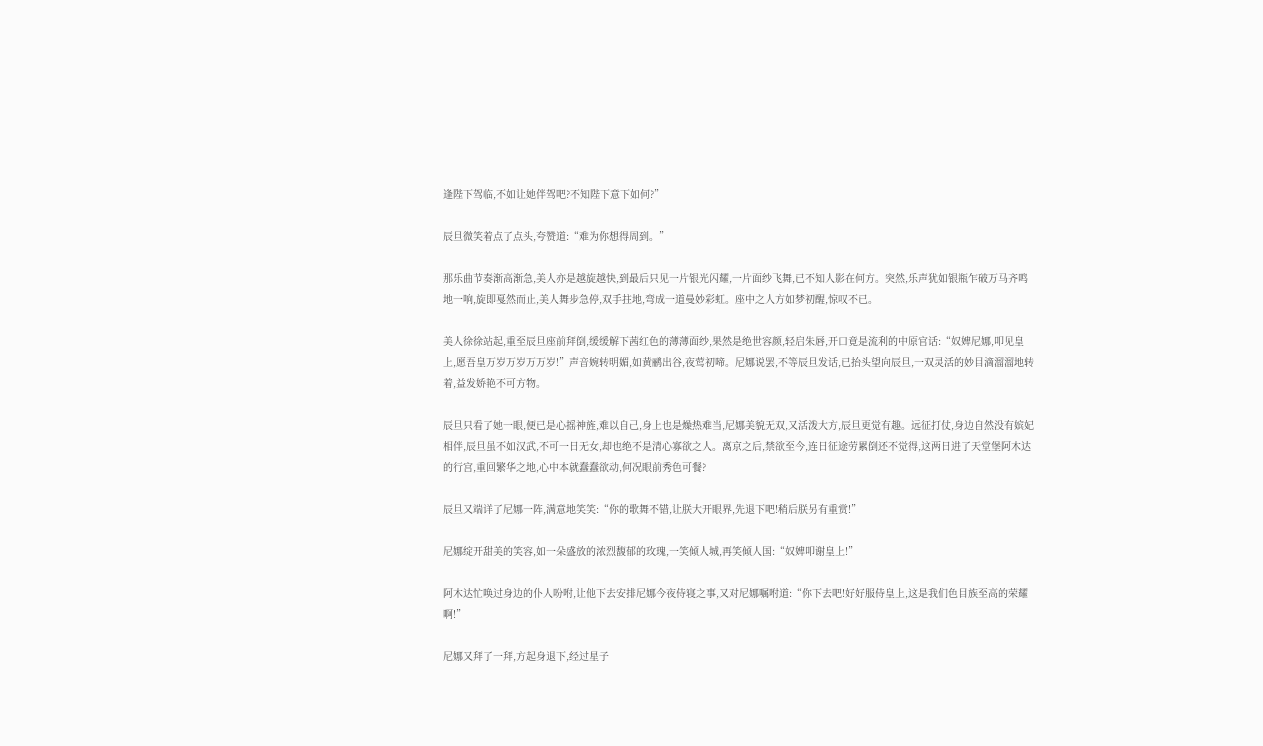逢陛下驾临,不如让她伴驾吧?不知陛下意下如何?”

辰旦微笑着点了点头,夸赞道:“难为你想得周到。”

那乐曲节奏渐高渐急,美人亦是越旋越快,到最后只见一片银光闪耀,一片面纱飞舞,已不知人影在何方。突然,乐声犹如银瓶乍破万马齐鸣地一响,旋即戛然而止,美人舞步急停,双手拄地,弯成一道曼妙彩虹。座中之人方如梦初醒,惊叹不已。

美人徐徐站起,重至辰旦座前拜倒,缓缓解下茜红色的薄薄面纱,果然是绝世容颜,轻启朱唇,开口竟是流利的中原官话:“奴婢尼娜,叩见皇上,愿吾皇万岁万岁万万岁!”声音婉转明媚,如黄鹂出谷,夜莺初啼。尼娜说罢,不等辰旦发话,已抬头望向辰旦,一双灵活的妙目滴溜溜地转着,益发娇艳不可方物。

辰旦只看了她一眼,便已是心摇神旌,难以自己,身上也是燥热难当,尼娜美貌无双,又活泼大方,辰旦更觉有趣。远征打仗,身边自然没有嫔妃相伴,辰旦虽不如汉武,不可一日无女,却也绝不是清心寡欲之人。离京之后,禁欲至今,连日征途劳累倒还不觉得,这两日进了天堂堡阿木达的行宫,重回繁华之地,心中本就蠢蠢欲动,何况眼前秀色可餐?

辰旦又端详了尼娜一阵,满意地笑笑:“你的歌舞不错,让朕大开眼界,先退下吧!稍后朕另有重赏!”

尼娜绽开甜美的笑容,如一朵盛放的浓烈馥郁的玫瑰,一笑倾人城,再笑倾人国:“奴婢叩谢皇上!”

阿木达忙唤过身边的仆人吩咐,让他下去安排尼娜今夜侍寝之事,又对尼娜嘱咐道:“你下去吧!好好服侍皇上,这是我们色目族至高的荣耀啊!”

尼娜又拜了一拜,方起身退下,经过星子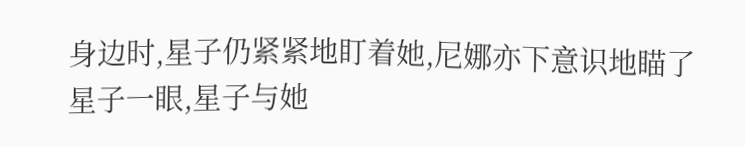身边时,星子仍紧紧地盯着她,尼娜亦下意识地瞄了星子一眼,星子与她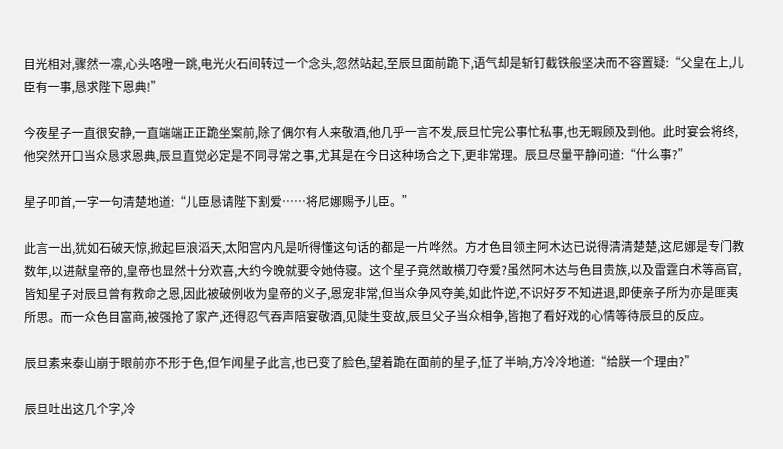目光相对,骤然一凛,心头咯噔一跳,电光火石间转过一个念头,忽然站起,至辰旦面前跪下,语气却是斩钉截铁般坚决而不容置疑:“父皇在上,儿臣有一事,恳求陛下恩典!”

今夜星子一直很安静,一直端端正正跪坐案前,除了偶尔有人来敬酒,他几乎一言不发,辰旦忙完公事忙私事,也无暇顾及到他。此时宴会将终,他突然开口当众恳求恩典,辰旦直觉必定是不同寻常之事,尤其是在今日这种场合之下,更非常理。辰旦尽量平静问道:“什么事?”

星子叩首,一字一句清楚地道:“儿臣恳请陛下割爱……将尼娜赐予儿臣。”

此言一出,犹如石破天惊,掀起巨浪滔天,太阳宫内凡是听得懂这句话的都是一片哗然。方才色目领主阿木达已说得清清楚楚,这尼娜是专门教数年,以进献皇帝的,皇帝也显然十分欢喜,大约今晚就要令她侍寝。这个星子竟然敢横刀夺爱?虽然阿木达与色目贵族,以及雷霆白术等高官,皆知星子对辰旦曾有救命之恩,因此被破例收为皇帝的义子,恩宠非常,但当众争风夺美,如此忤逆,不识好歹不知进退,即使亲子所为亦是匪夷所思。而一众色目富商,被强抢了家产,还得忍气吞声陪宴敬酒,见陡生变故,辰旦父子当众相争,皆抱了看好戏的心情等待辰旦的反应。

辰旦素来泰山崩于眼前亦不形于色,但乍闻星子此言,也已变了脸色,望着跪在面前的星子,怔了半晌,方冷冷地道:“给朕一个理由?”

辰旦吐出这几个字,冷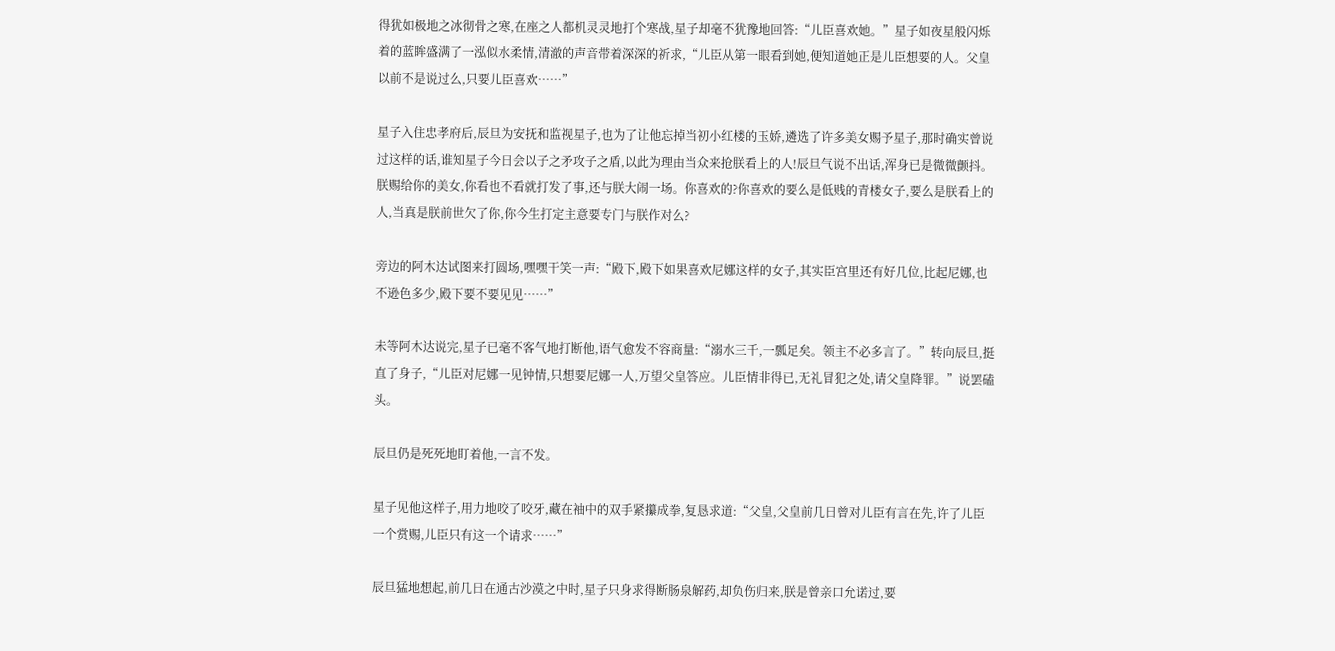得犹如极地之冰彻骨之寒,在座之人都机灵灵地打个寒战,星子却毫不犹豫地回答:“儿臣喜欢她。”星子如夜星般闪烁着的蓝眸盛满了一泓似水柔情,清澈的声音带着深深的祈求,“儿臣从第一眼看到她,便知道她正是儿臣想要的人。父皇以前不是说过么,只要儿臣喜欢……”

星子入住忠孝府后,辰旦为安抚和监视星子,也为了让他忘掉当初小红楼的玉娇,遴选了许多美女赐予星子,那时确实曾说过这样的话,谁知星子今日会以子之矛攻子之盾,以此为理由当众来抢朕看上的人!辰旦气说不出话,浑身已是微微颤抖。朕赐给你的美女,你看也不看就打发了事,还与朕大闹一场。你喜欢的?你喜欢的要么是低贱的青楼女子,要么是朕看上的人,当真是朕前世欠了你,你今生打定主意要专门与朕作对么?

旁边的阿木达试图来打圆场,嘿嘿干笑一声:“殿下,殿下如果喜欢尼娜这样的女子,其实臣宫里还有好几位,比起尼娜,也不逊色多少,殿下要不要见见……”

未等阿木达说完,星子已毫不客气地打断他,语气愈发不容商量:“溺水三千,一瓢足矣。领主不必多言了。”转向辰旦,挺直了身子,“儿臣对尼娜一见钟情,只想要尼娜一人,万望父皇答应。儿臣情非得已,无礼冒犯之处,请父皇降罪。”说罢磕头。

辰旦仍是死死地盯着他,一言不发。

星子见他这样子,用力地咬了咬牙,藏在袖中的双手紧攥成拳,复恳求道:“父皇,父皇前几日曾对儿臣有言在先,许了儿臣一个赏赐,儿臣只有这一个请求……”

辰旦猛地想起,前几日在通古沙漠之中时,星子只身求得断肠泉解药,却负伤归来,朕是曾亲口允诺过,要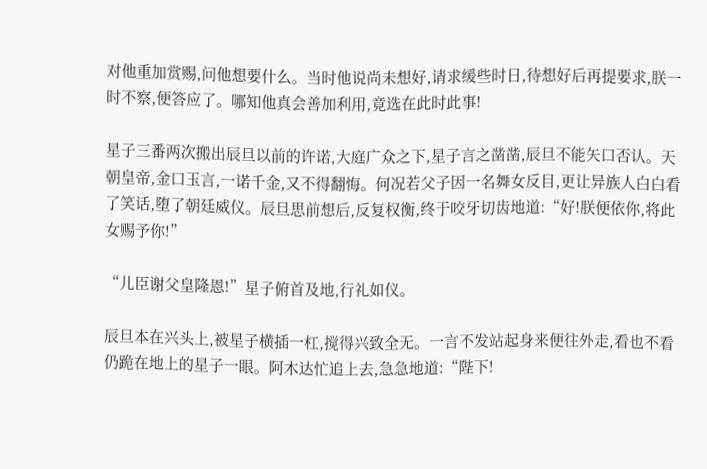对他重加赏赐,问他想要什么。当时他说尚未想好,请求缓些时日,待想好后再提要求,朕一时不察,便答应了。哪知他真会善加利用,竟选在此时此事!

星子三番两次搬出辰旦以前的许诺,大庭广众之下,星子言之凿凿,辰旦不能矢口否认。天朝皇帝,金口玉言,一诺千金,又不得翻悔。何况若父子因一名舞女反目,更让异族人白白看了笑话,堕了朝廷威仪。辰旦思前想后,反复权衡,终于咬牙切齿地道:“好!朕便依你,将此女赐予你!”

“儿臣谢父皇隆恩!”星子俯首及地,行礼如仪。

辰旦本在兴头上,被星子横插一杠,搅得兴致全无。一言不发站起身来便往外走,看也不看仍跪在地上的星子一眼。阿木达忙追上去,急急地道:“陛下!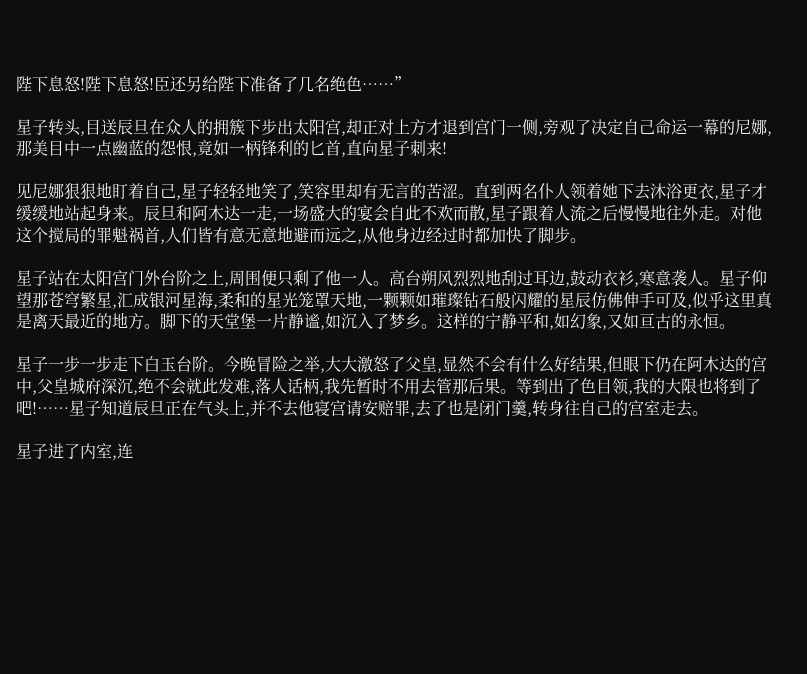陛下息怒!陛下息怒!臣还另给陛下准备了几名绝色……”

星子转头,目送辰旦在众人的拥簇下步出太阳宫,却正对上方才退到宫门一侧,旁观了决定自己命运一幕的尼娜,那美目中一点幽蓝的怨恨,竟如一柄锋利的匕首,直向星子刺来!

见尼娜狠狠地盯着自己,星子轻轻地笑了,笑容里却有无言的苦涩。直到两名仆人领着她下去沐浴更衣,星子才缓缓地站起身来。辰旦和阿木达一走,一场盛大的宴会自此不欢而散,星子跟着人流之后慢慢地往外走。对他这个搅局的罪魁祸首,人们皆有意无意地避而远之,从他身边经过时都加快了脚步。

星子站在太阳宫门外台阶之上,周围便只剩了他一人。高台朔风烈烈地刮过耳边,鼓动衣衫,寒意袭人。星子仰望那苍穹繁星,汇成银河星海,柔和的星光笼罩天地,一颗颗如璀璨钻石般闪耀的星辰仿佛伸手可及,似乎这里真是离天最近的地方。脚下的天堂堡一片静谧,如沉入了梦乡。这样的宁静平和,如幻象,又如亘古的永恒。

星子一步一步走下白玉台阶。今晚冒险之举,大大激怒了父皇,显然不会有什么好结果,但眼下仍在阿木达的宫中,父皇城府深沉,绝不会就此发难,落人话柄,我先暂时不用去管那后果。等到出了色目领,我的大限也将到了吧!……星子知道辰旦正在气头上,并不去他寝宫请安赔罪,去了也是闭门羹,转身往自己的宫室走去。

星子进了内室,连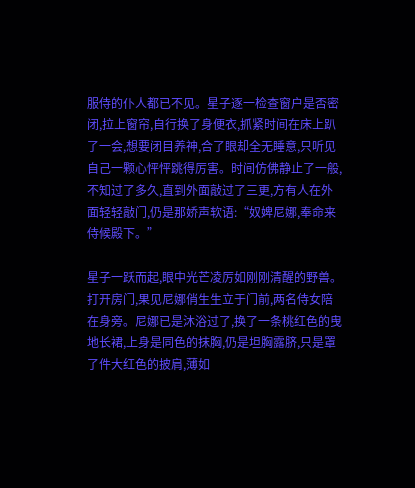服侍的仆人都已不见。星子逐一检查窗户是否密闭,拉上窗帘,自行换了身便衣,抓紧时间在床上趴了一会,想要闭目养神,合了眼却全无睡意,只听见自己一颗心怦怦跳得厉害。时间仿佛静止了一般,不知过了多久,直到外面敲过了三更,方有人在外面轻轻敲门,仍是那娇声软语:“奴婢尼娜,奉命来侍候殿下。”

星子一跃而起,眼中光芒凌厉如刚刚清醒的野兽。打开房门,果见尼娜俏生生立于门前,两名侍女陪在身旁。尼娜已是沐浴过了,换了一条桃红色的曳地长裙,上身是同色的抹胸,仍是坦胸露脐,只是罩了件大红色的披肩,薄如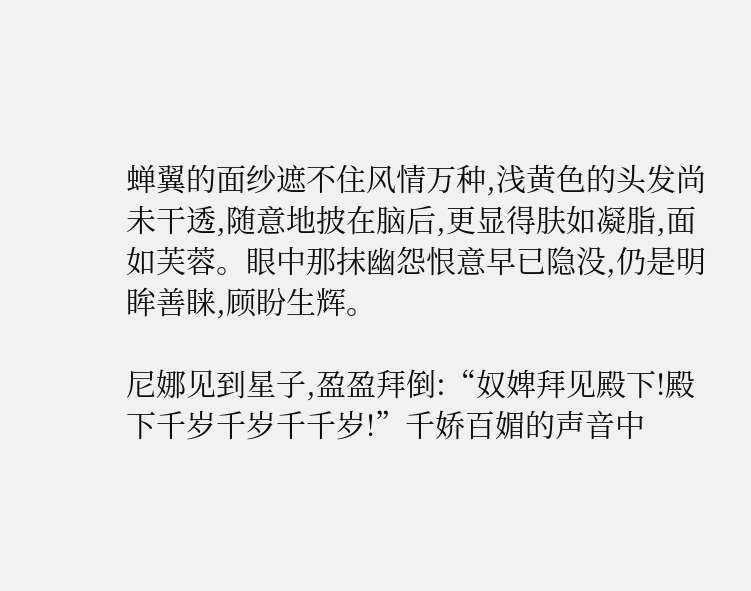蝉翼的面纱遮不住风情万种,浅黄色的头发尚未干透,随意地披在脑后,更显得肤如凝脂,面如芙蓉。眼中那抹幽怨恨意早已隐没,仍是明眸善睐,顾盼生辉。

尼娜见到星子,盈盈拜倒:“奴婢拜见殿下!殿下千岁千岁千千岁!”千娇百媚的声音中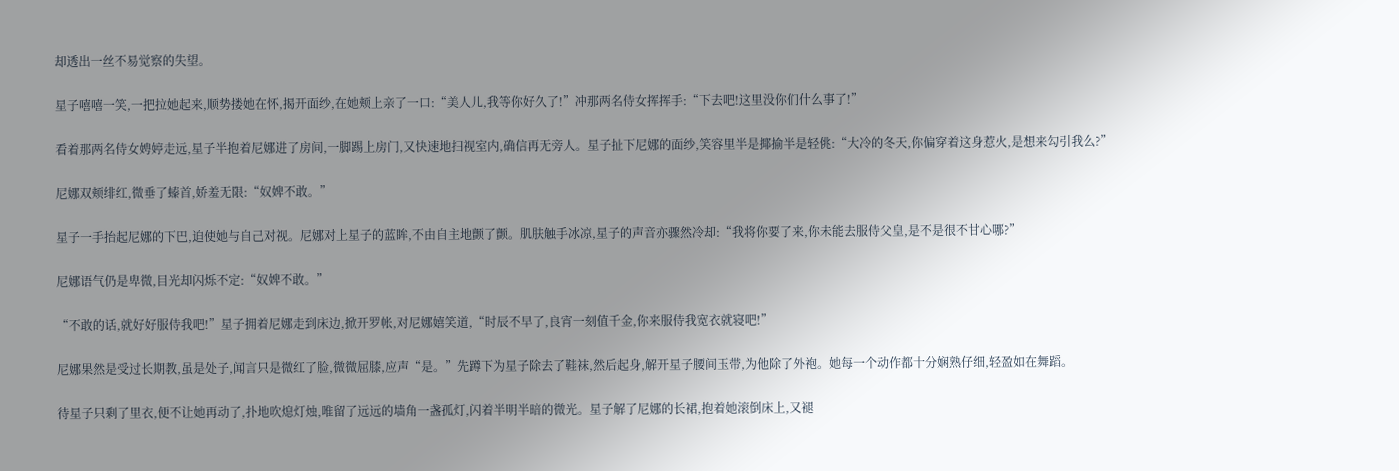却透出一丝不易觉察的失望。

星子嘻嘻一笑,一把拉她起来,顺势搂她在怀,揭开面纱,在她颊上亲了一口:“美人儿,我等你好久了!”冲那两名侍女挥挥手:“下去吧!这里没你们什么事了!”

看着那两名侍女娉婷走远,星子半抱着尼娜进了房间,一脚踢上房门,又快速地扫视室内,确信再无旁人。星子扯下尼娜的面纱,笑容里半是揶揄半是轻佻:“大冷的冬天,你偏穿着这身惹火,是想来勾引我么?”

尼娜双颊绯红,微垂了螓首,娇羞无限:“奴婢不敢。”

星子一手抬起尼娜的下巴,迫使她与自己对视。尼娜对上星子的蓝眸,不由自主地颤了颤。肌肤触手冰凉,星子的声音亦骤然冷却:“我将你要了来,你未能去服侍父皇,是不是很不甘心哪?”

尼娜语气仍是卑微,目光却闪烁不定:“奴婢不敢。”

“不敢的话,就好好服侍我吧!”星子拥着尼娜走到床边,掀开罗帐,对尼娜嬉笑道,“时辰不早了,良宵一刻值千金,你来服侍我宽衣就寝吧!”

尼娜果然是受过长期教,虽是处子,闻言只是微红了脸,微微屈膝,应声“是。”先蹲下为星子除去了鞋袜,然后起身,解开星子腰间玉带,为他除了外袍。她每一个动作都十分娴熟仔细,轻盈如在舞蹈。

待星子只剩了里衣,便不让她再动了,扑地吹熄灯烛,唯留了远远的墙角一盏孤灯,闪着半明半暗的微光。星子解了尼娜的长裙,抱着她滚倒床上,又褪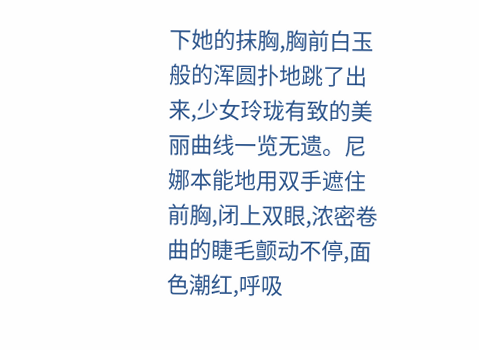下她的抹胸,胸前白玉般的浑圆扑地跳了出来,少女玲珑有致的美丽曲线一览无遗。尼娜本能地用双手遮住前胸,闭上双眼,浓密卷曲的睫毛颤动不停,面色潮红,呼吸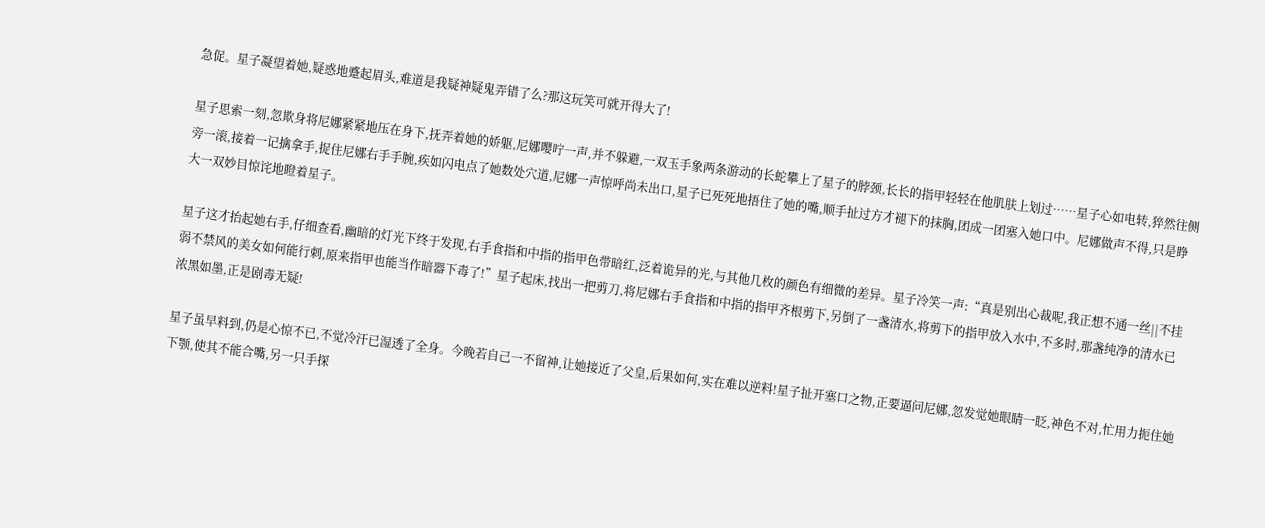急促。星子凝望着她,疑惑地蹙起眉头,难道是我疑神疑鬼弄错了么?那这玩笑可就开得大了!

星子思索一刻,忽欺身将尼娜紧紧地压在身下,抚弄着她的娇躯,尼娜嘤咛一声,并不躲避,一双玉手象两条游动的长蛇攀上了星子的脖颈,长长的指甲轻轻在他肌肤上划过……星子心如电转,猝然往侧旁一滚,接着一记擒拿手,捉住尼娜右手手腕,疾如闪电点了她数处穴道,尼娜一声惊呼尚未出口,星子已死死地捂住了她的嘴,顺手扯过方才褪下的抹胸,团成一团塞入她口中。尼娜做声不得,只是睁大一双妙目惊诧地瞪着星子。

星子这才抬起她右手,仔细查看,幽暗的灯光下终于发现,右手食指和中指的指甲色带暗红,泛着诡异的光,与其他几枚的颜色有细微的差异。星子冷笑一声:“真是别出心裁呢,我正想不通一丝||不挂弱不禁风的美女如何能行刺,原来指甲也能当作暗器下毒了!”星子起床,找出一把剪刀,将尼娜右手食指和中指的指甲齐根剪下,另倒了一盏清水,将剪下的指甲放入水中,不多时,那盏纯净的清水已浓黑如墨,正是剧毒无疑!

星子虽早料到,仍是心惊不已,不觉冷汗已湿透了全身。今晚若自己一不留神,让她接近了父皇,后果如何,实在难以逆料!星子扯开塞口之物,正要逼问尼娜,忽发觉她眼睛一眨,神色不对,忙用力扼住她下颚,使其不能合嘴,另一只手探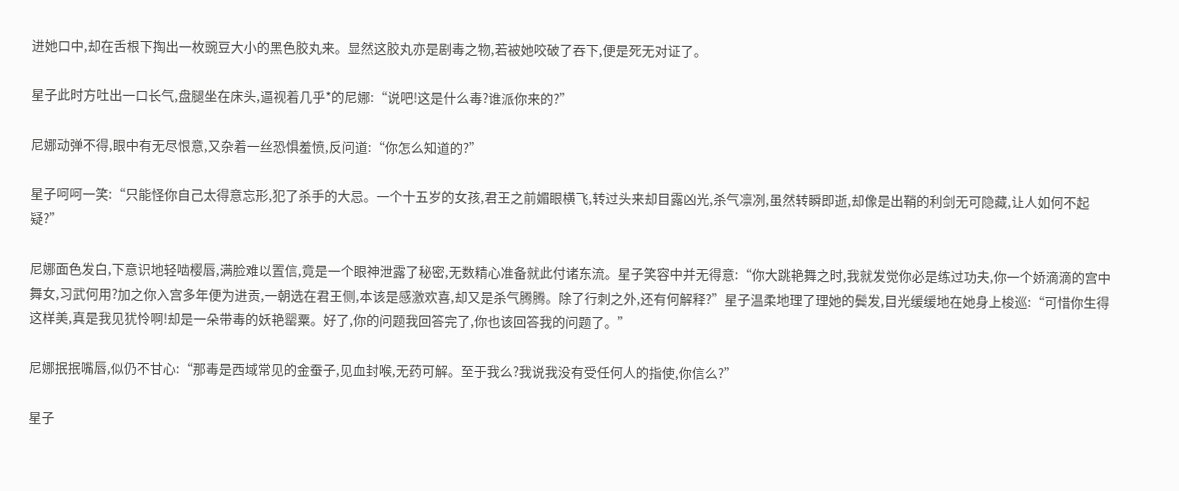进她口中,却在舌根下掏出一枚豌豆大小的黑色胶丸来。显然这胶丸亦是剧毒之物,若被她咬破了吞下,便是死无对证了。

星子此时方吐出一口长气,盘腿坐在床头,逼视着几乎*的尼娜:“说吧!这是什么毒?谁派你来的?”

尼娜动弹不得,眼中有无尽恨意,又杂着一丝恐惧羞愤,反问道:“你怎么知道的?”

星子呵呵一笑:“只能怪你自己太得意忘形,犯了杀手的大忌。一个十五岁的女孩,君王之前媚眼横飞,转过头来却目露凶光,杀气凛冽,虽然转瞬即逝,却像是出鞘的利剑无可隐藏,让人如何不起疑?”

尼娜面色发白,下意识地轻啮樱唇,满脸难以置信,竟是一个眼神泄露了秘密,无数精心准备就此付诸东流。星子笑容中并无得意:“你大跳艳舞之时,我就发觉你必是练过功夫,你一个娇滴滴的宫中舞女,习武何用?加之你入宫多年便为进贡,一朝选在君王侧,本该是感激欢喜,却又是杀气腾腾。除了行刺之外,还有何解释?”星子温柔地理了理她的鬓发,目光缓缓地在她身上梭巡:“可惜你生得这样美,真是我见犹怜啊!却是一朵带毒的妖艳罂粟。好了,你的问题我回答完了,你也该回答我的问题了。”

尼娜抿抿嘴唇,似仍不甘心:“那毒是西域常见的金蚕子,见血封喉,无药可解。至于我么?我说我没有受任何人的指使,你信么?”

星子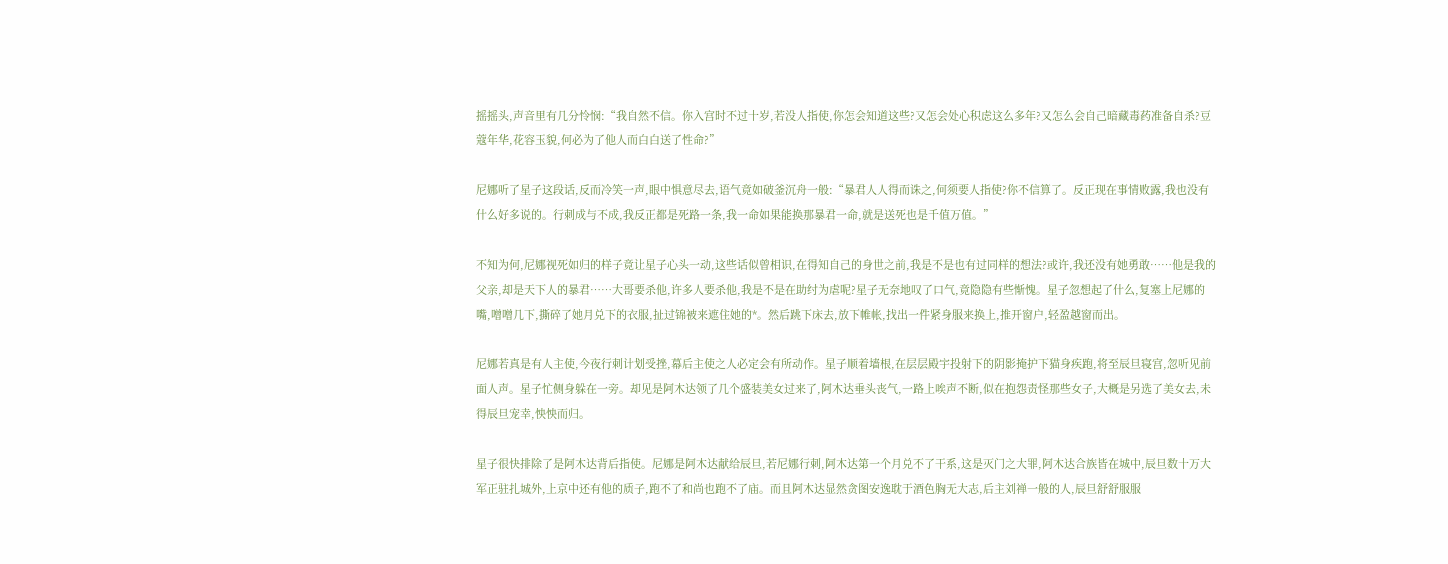摇摇头,声音里有几分怜悯:“我自然不信。你入宫时不过十岁,若没人指使,你怎会知道这些?又怎会处心积虑这么多年?又怎么会自己暗藏毒药准备自杀?豆蔻年华,花容玉貌,何必为了他人而白白送了性命?”

尼娜听了星子这段话,反而冷笑一声,眼中惧意尽去,语气竟如破釜沉舟一般:“暴君人人得而诛之,何须要人指使?你不信算了。反正现在事情败露,我也没有什么好多说的。行刺成与不成,我反正都是死路一条,我一命如果能换那暴君一命,就是送死也是千值万值。”

不知为何,尼娜视死如归的样子竟让星子心头一动,这些话似曾相识,在得知自己的身世之前,我是不是也有过同样的想法?或许,我还没有她勇敢……他是我的父亲,却是天下人的暴君……大哥要杀他,许多人要杀他,我是不是在助纣为虐呢?星子无奈地叹了口气,竟隐隐有些惭愧。星子忽想起了什么,复塞上尼娜的嘴,噌噌几下,撕碎了她月兑下的衣服,扯过锦被来遮住她的*。然后跳下床去,放下帷帐,找出一件紧身服来换上,推开窗户,轻盈越窗而出。

尼娜若真是有人主使,今夜行刺计划受挫,幕后主使之人必定会有所动作。星子顺着墙根,在层层殿宇投射下的阴影掩护下猫身疾跑,将至辰旦寝宫,忽听见前面人声。星子忙侧身躲在一旁。却见是阿木达领了几个盛装美女过来了,阿木达垂头丧气,一路上唉声不断,似在抱怨责怪那些女子,大概是另选了美女去,未得辰旦宠幸,怏怏而归。

星子很快排除了是阿木达背后指使。尼娜是阿木达献给辰旦,若尼娜行刺,阿木达第一个月兑不了干系,这是灭门之大罪,阿木达合族皆在城中,辰旦数十万大军正驻扎城外,上京中还有他的质子,跑不了和尚也跑不了庙。而且阿木达显然贪图安逸耽于酒色胸无大志,后主刘禅一般的人,辰旦舒舒服服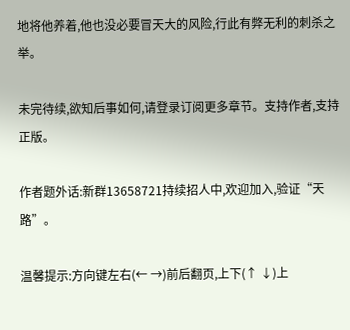地将他养着,他也没必要冒天大的风险,行此有弊无利的刺杀之举。

未完待续,欲知后事如何,请登录订阅更多章节。支持作者,支持正版。

作者题外话:新群13658721持续招人中,欢迎加入,验证“天路”。

温馨提示:方向键左右(← →)前后翻页,上下(↑ ↓)上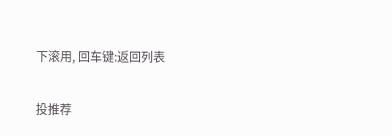下滚用, 回车键:返回列表

投推荐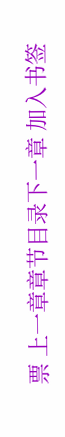票 上一章章节目录下一章 加入书签